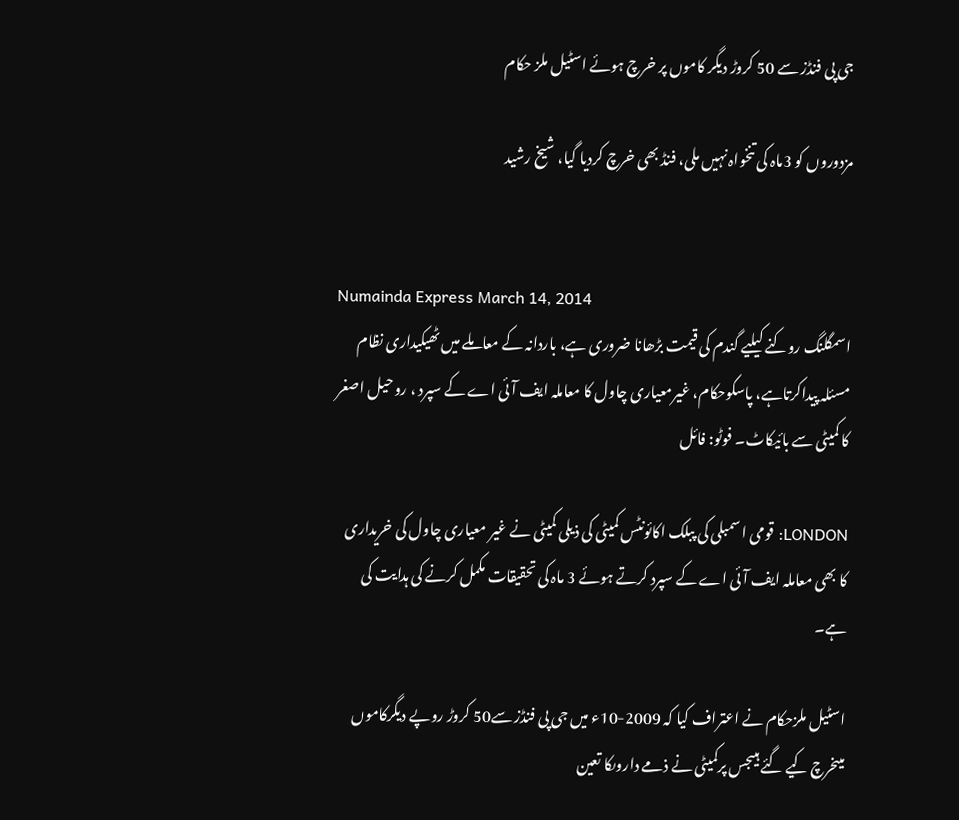جی پی فنڈز سے 50 کروڑ دیگر کاموں پر خرچ ہوئے اسٹیل ملز حکام

مزدوروں کو 3ماہ کی تنخواہ نہیں ملی، فنڈ بھی خرچ کردیا گیا، شیخ رشید


Numainda Express March 14, 2014
اسمگلنگ روکنے کیلیے گندم کی قیمت بڑھانا ضروری ہے، باردانہ کے معاملے میں ٹھیکیداری نظام مسئلہ پیداکرتاہے، پاسکوحکام، غیرمعیاری چاول کا معاملہ ایف آئی اے کے سپرد ، روحیل اصغر کا کمیٹی سے بائیکاٹ۔ فوٹو: فائل

LONDON: قومی اسمبلی کی پبلک اکائونٹس کمیٹی کی ذیلی کمیٹی نے غیر معیاری چاول کی خریداری کا بھی معاملہ ایف آئی اے کے سپرد کرتے ہوئے 3 ماہ کی تحقیقات مکمل کرنے کی ہدایت کی ہے۔

اسٹیل ملزحکام نے اعتراف کیا کہ 2009-10ء میں جی پی فنڈز سے50 کروڑ روپے دیگرکاموں میںخرچ کیے گئے ہیںجس پرکمیٹی نے ذمے داروںکا تعین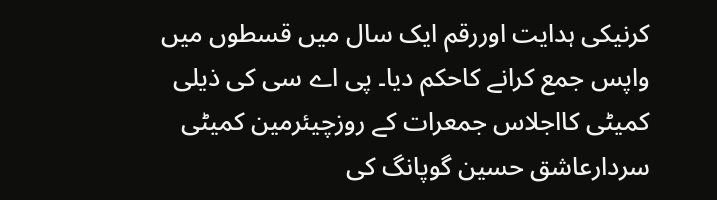کرنیکی ہدایت اوررقم ایک سال میں قسطوں میں واپس جمع کرانے کاحکم دیا۔ پی اے سی کی ذیلی کمیٹی کااجلاس جمعرات کے روزچیئرمین کمیٹی سردارعاشق حسین گوپانگ کی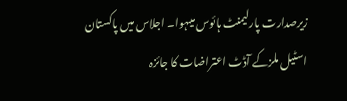زیرصدارت پارلیمنٹ ہائوس میںہوا۔ اجلاس میں پاکستان اسٹیل ملزکے آڈٹ اعتراضات کا جائزہ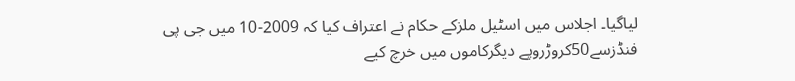لیاگیا۔ اجلاس میں اسٹیل ملزکے حکام نے اعتراف کیا کہ 2009-10 میں جی پی فنڈزسے50کروڑروپے دیگرکاموں میں خرچ کیے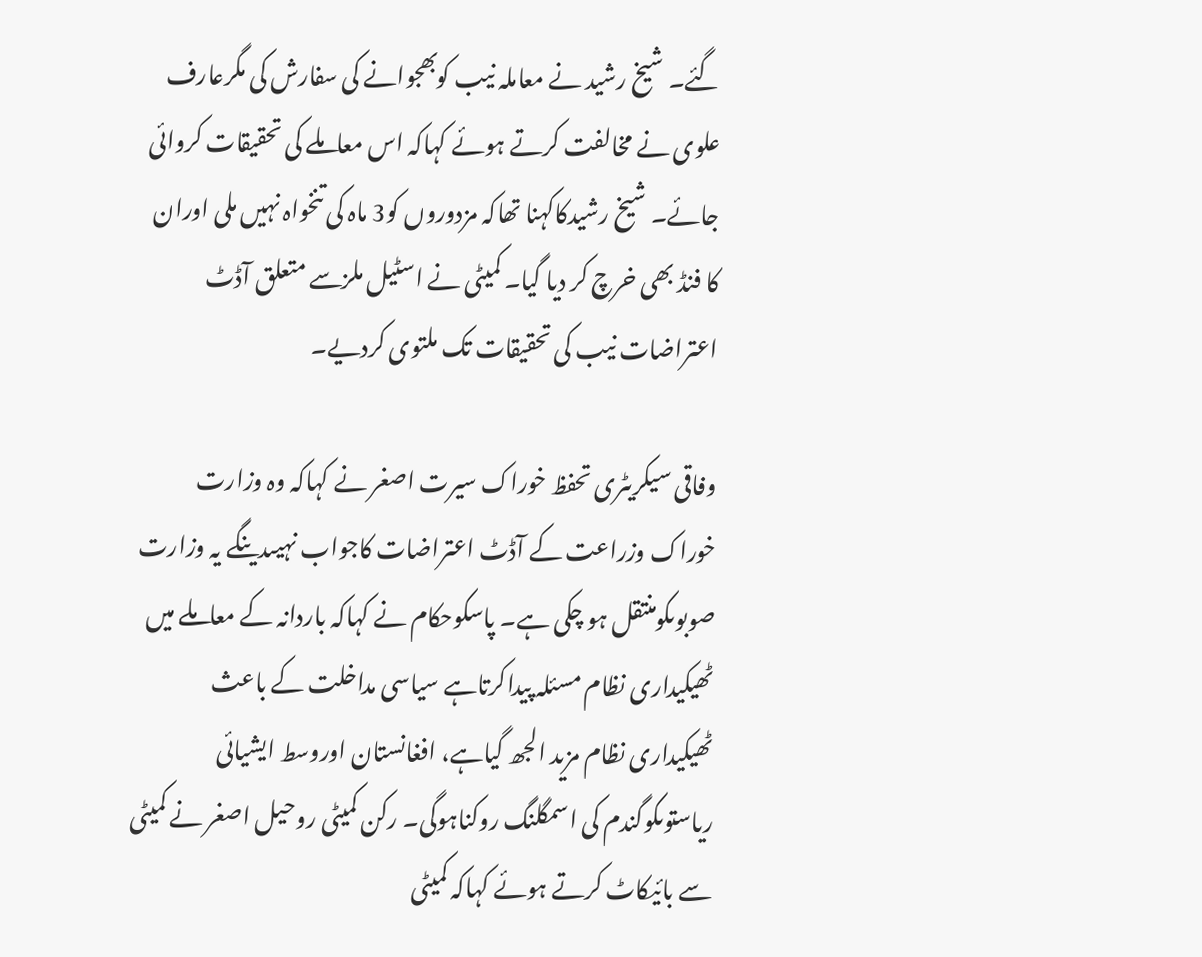گئے۔ شیخ رشید نے معاملہ نیب کوبھجوانے کی سفارش کی مگرعارف علوی نے مخالفت کرتے ہوئے کہاکہ اس معاملے کی تحقیقات کروائی جائے۔ شیخ رشیدکاکہنا تھاکہ مزدوروں کو3 ماہ کی تنخواہ نہیں ملی اوران کا فنڈ بھی خرچ کر دیا گیا۔ کمیٹی نے اسٹیل ملزسے متعلق آڈٹ اعتراضات نیب کی تحقیقات تک ملتوی کردیے۔

وفاقی سیکریٹری تحفظ خوراک سیرت اصغر نے کہاکہ وہ وزارت خوراک وزراعت کے آڈٹ اعتراضات کاجواب نہیںدینگے یہ وزارت صوبوںکومنتقل ہو چکی ہے۔ پاسکوحکام نے کہاکہ باردانہ کے معاملے میں ٹھیکیداری نظام مسئلہ پیداکرتاہے سیاسی مداخلت کے باعث ٹھیکیداری نظام مزید الجھ گیاہے، افغانستان اوروسط ایشیائی ریاستوںکوگندم کی اسمگلنگ روکناہوگی۔ رکن کمیٹی روحیل اصغر نے کمیٹی سے بائیکاٹ کرتے ہوئے کہاکہ کمیٹی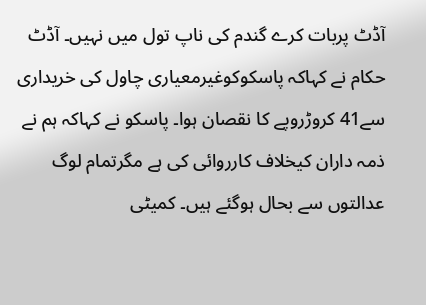آڈٹ پربات کرے گندم کی ناپ تول میں نہیں۔ آڈٹ حکام نے کہاکہ پاسکوکوغیرمعیاری چاول کی خریداری سے41 کروڑروپے کا نقصان ہوا۔ پاسکو نے کہاکہ ہم نے ذمہ داران کیخلاف کارروائی کی ہے مگرتمام لوگ عدالتوں سے بحال ہوگئے ہیں۔ کمیٹی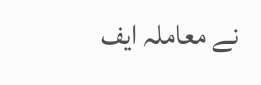نے معاملہ ایف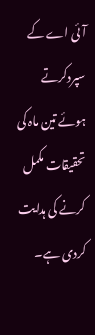آئی اے کے سپردکرتے ہوئے تین ماہ کی تحقیقات مکمل کرنے کی ہدایت کردی ہے۔